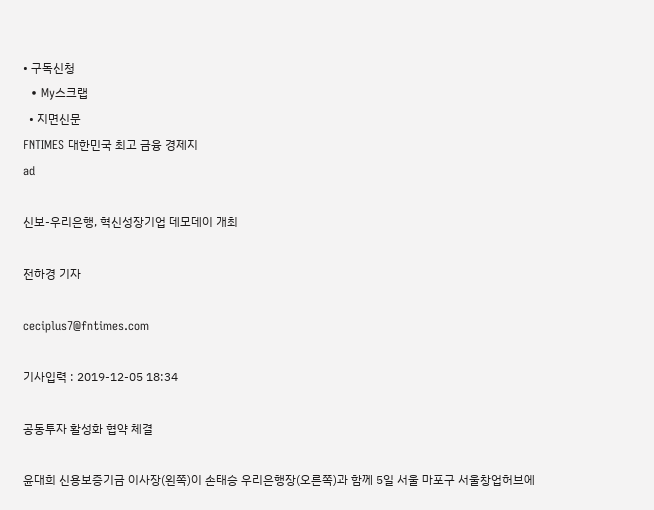• 구독신청
  • My스크랩
  • 지면신문
FNTIMES 대한민국 최고 금융 경제지
ad

신보-우리은행, 혁신성장기업 데모데이 개최

전하경 기자

ceciplus7@fntimes.com

기사입력 : 2019-12-05 18:34

공동투자 활성화 협약 체결

윤대희 신용보증기금 이사장(왼쪽)이 손태승 우리은행장(오른쪽)과 함께 5일 서울 마포구 서울창업허브에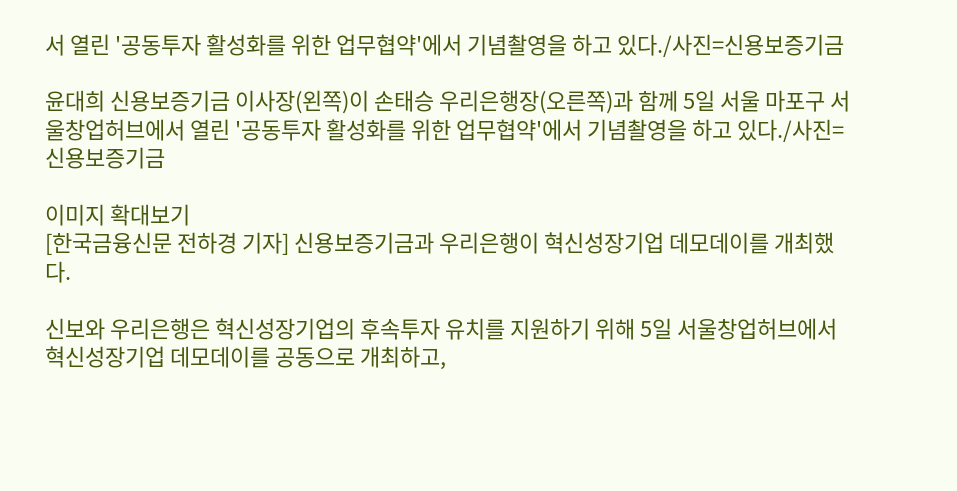서 열린 '공동투자 활성화를 위한 업무협약'에서 기념촬영을 하고 있다./사진=신용보증기금

윤대희 신용보증기금 이사장(왼쪽)이 손태승 우리은행장(오른쪽)과 함께 5일 서울 마포구 서울창업허브에서 열린 '공동투자 활성화를 위한 업무협약'에서 기념촬영을 하고 있다./사진=신용보증기금

이미지 확대보기
[한국금융신문 전하경 기자] 신용보증기금과 우리은행이 혁신성장기업 데모데이를 개최했다.

신보와 우리은행은 혁신성장기업의 후속투자 유치를 지원하기 위해 5일 서울창업허브에서 혁신성장기업 데모데이를 공동으로 개최하고,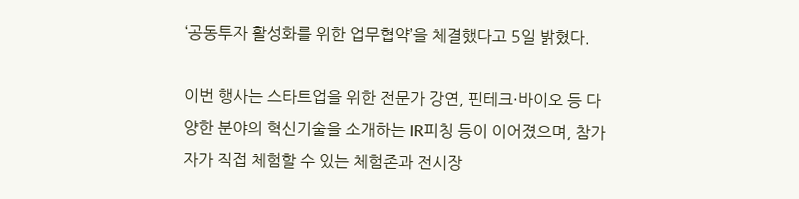‘공동투자 활성화를 위한 업무협약’을 체결했다고 5일 밝혔다.

이번 행사는 스타트업을 위한 전문가 강연, 핀테크·바이오 등 다양한 분야의 혁신기술을 소개하는 IR피칭 등이 이어졌으며, 참가자가 직접 체험할 수 있는 체험존과 전시장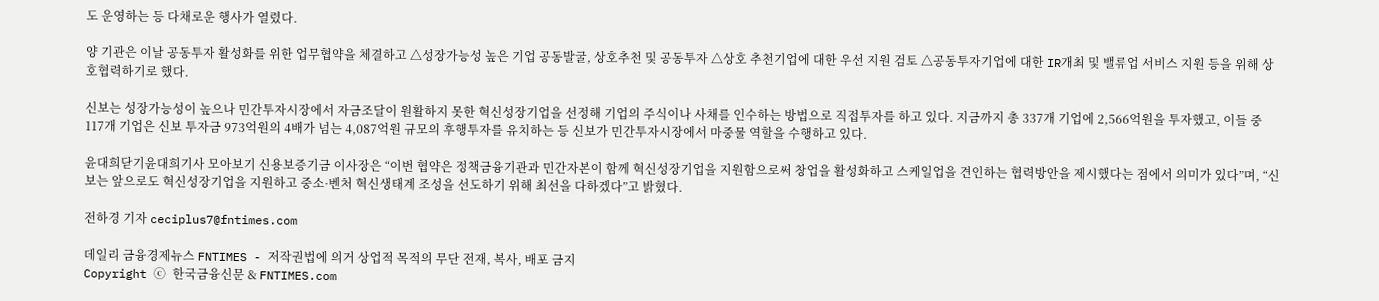도 운영하는 등 다채로운 행사가 열렸다.

양 기관은 이날 공동투자 활성화를 위한 업무협약을 체결하고 △성장가능성 높은 기업 공동발굴, 상호추천 및 공동투자 △상호 추천기업에 대한 우선 지원 검토 △공동투자기업에 대한 IR개최 및 밸류업 서비스 지원 등을 위해 상호협력하기로 했다.

신보는 성장가능성이 높으나 민간투자시장에서 자금조달이 원활하지 못한 혁신성장기업을 선정해 기업의 주식이나 사채를 인수하는 방법으로 직접투자를 하고 있다. 지금까지 총 337개 기업에 2,566억원을 투자했고, 이들 중 117개 기업은 신보 투자금 973억원의 4배가 넘는 4,087억원 규모의 후행투자를 유치하는 등 신보가 민간투자시장에서 마중물 역할을 수행하고 있다.

윤대희닫기윤대희기사 모아보기 신용보증기금 이사장은 “이번 협약은 정책금융기관과 민간자본이 함께 혁신성장기업을 지원함으로써 창업을 활성화하고 스케일업을 견인하는 협력방안을 제시했다는 점에서 의미가 있다”며, “신보는 앞으로도 혁신성장기업을 지원하고 중소·벤처 혁신생태계 조성을 선도하기 위해 최선을 다하겠다”고 밝혔다.

전하경 기자 ceciplus7@fntimes.com

데일리 금융경제뉴스 FNTIMES - 저작권법에 의거 상업적 목적의 무단 전재, 복사, 배포 금지
Copyright ⓒ 한국금융신문 & FNTIMES.com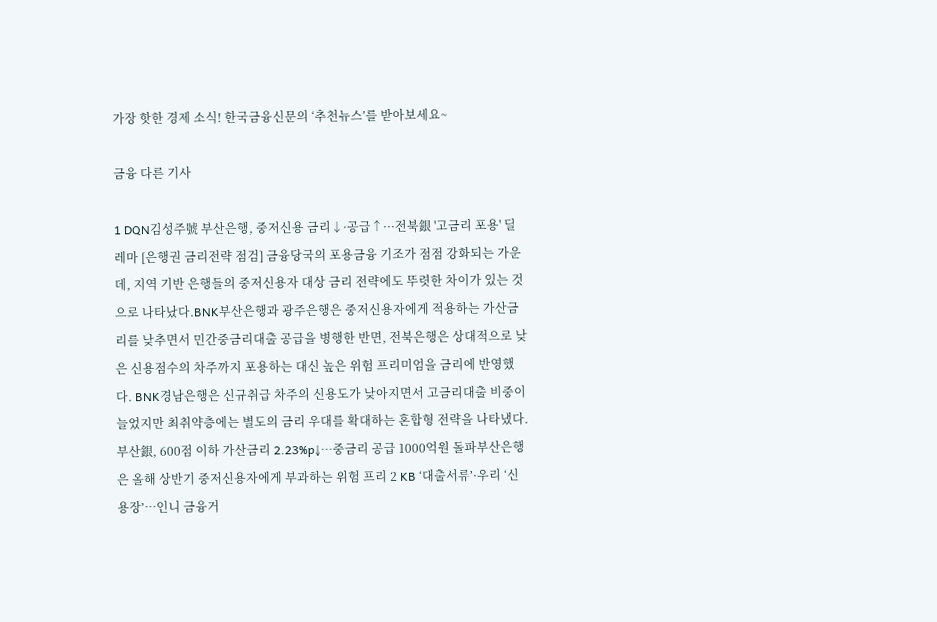가장 핫한 경제 소식! 한국금융신문의 ‘추천뉴스’를 받아보세요~

금융 다른 기사

1 DQN김성주號 부산은행, 중저신용 금리↓·공급↑···전북銀 '고금리 포용' 딜레마 [은행권 금리전략 점검] 금융당국의 포용금융 기조가 점점 강화되는 가운데, 지역 기반 은행들의 중저신용자 대상 금리 전략에도 뚜렷한 차이가 있는 것으로 나타났다.BNK부산은행과 광주은행은 중저신용자에게 적용하는 가산금리를 낮추면서 민간중금리대출 공급을 병행한 반면, 전북은행은 상대적으로 낮은 신용점수의 차주까지 포용하는 대신 높은 위험 프리미엄을 금리에 반영했다. BNK경남은행은 신규취급 차주의 신용도가 낮아지면서 고금리대출 비중이 늘었지만 최취약층에는 별도의 금리 우대를 확대하는 혼합형 전략을 나타냈다.부산銀, 600점 이하 가산금리 2.23%p↓···중금리 공급 1000억원 돌파부산은행은 올해 상반기 중저신용자에게 부과하는 위험 프리 2 KB ‘대출서류ʼ·우리 ‘신용장ʼ…인니 금융거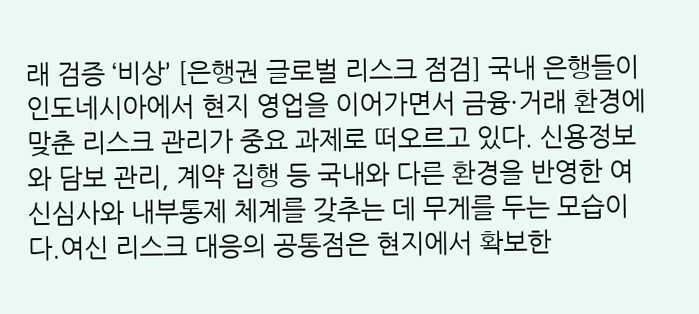래 검증 ‘비상ʼ [은행권 글로벌 리스크 점검] 국내 은행들이 인도네시아에서 현지 영업을 이어가면서 금융·거래 환경에 맞춘 리스크 관리가 중요 과제로 떠오르고 있다. 신용정보와 담보 관리, 계약 집행 등 국내와 다른 환경을 반영한 여신심사와 내부통제 체계를 갖추는 데 무게를 두는 모습이다.여신 리스크 대응의 공통점은 현지에서 확보한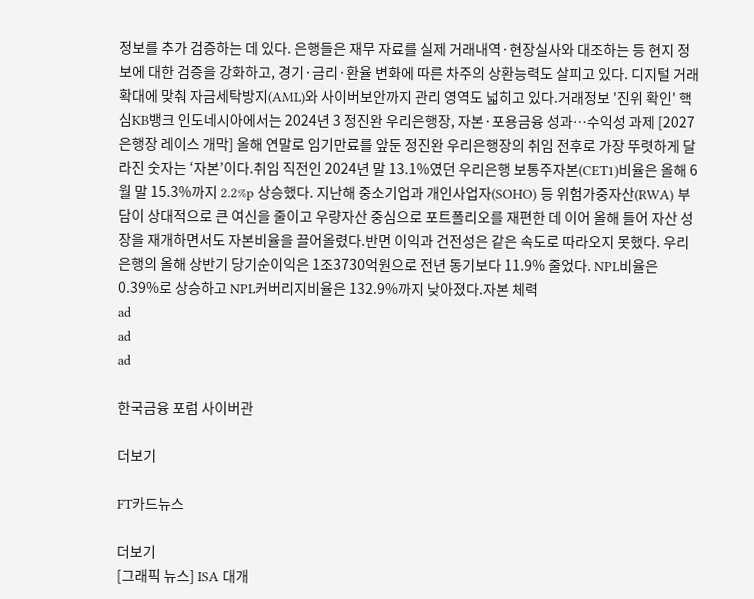정보를 추가 검증하는 데 있다. 은행들은 재무 자료를 실제 거래내역·현장실사와 대조하는 등 현지 정보에 대한 검증을 강화하고, 경기·금리·환율 변화에 따른 차주의 상환능력도 살피고 있다. 디지털 거래 확대에 맞춰 자금세탁방지(AML)와 사이버보안까지 관리 영역도 넓히고 있다.거래정보 '진위 확인' 핵심KB뱅크 인도네시아에서는 2024년 3 정진완 우리은행장, 자본·포용금융 성과…수익성 과제 [2027 은행장 레이스 개막] 올해 연말로 임기만료를 앞둔 정진완 우리은행장의 취임 전후로 가장 뚜렷하게 달라진 숫자는 ‘자본’이다.취임 직전인 2024년 말 13.1%였던 우리은행 보통주자본(CET1)비율은 올해 6월 말 15.3%까지 2.2%p 상승했다. 지난해 중소기업과 개인사업자(SOHO) 등 위험가중자산(RWA) 부담이 상대적으로 큰 여신을 줄이고 우량자산 중심으로 포트폴리오를 재편한 데 이어 올해 들어 자산 성장을 재개하면서도 자본비율을 끌어올렸다.반면 이익과 건전성은 같은 속도로 따라오지 못했다. 우리은행의 올해 상반기 당기순이익은 1조3730억원으로 전년 동기보다 11.9% 줄었다. NPL비율은 0.39%로 상승하고 NPL커버리지비율은 132.9%까지 낮아졌다.자본 체력
ad
ad
ad

한국금융 포럼 사이버관

더보기

FT카드뉴스

더보기
[그래픽 뉴스] ISA 대개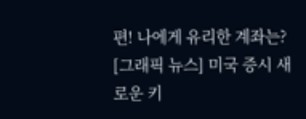편! 나에게 유리한 계좌는?
[그래픽 뉴스] 미국 증시 새로운 키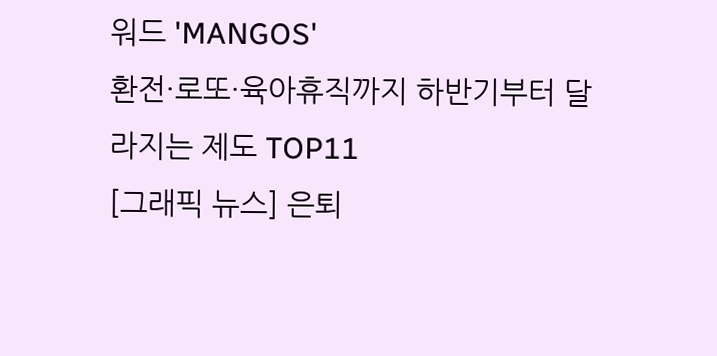워드 'MANGOS'
환전·로또·육아휴직까지 하반기부터 달라지는 제도 TOP11
[그래픽 뉴스] 은퇴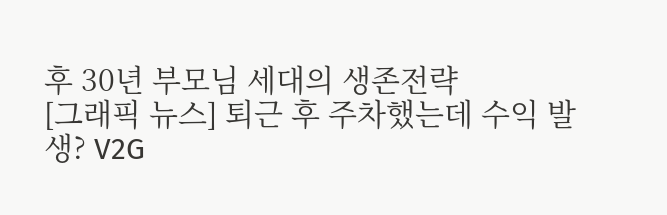후 30년 부모님 세대의 생존전략
[그래픽 뉴스] 퇴근 후 주차했는데 수익 발생? V2G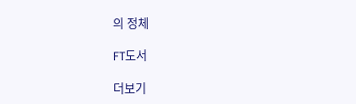의 정체

FT도서

더보기